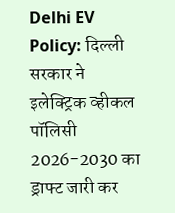Delhi EV Policy: दिल्ली सरकार ने इलेक्ट्रिक व्हीकल पॉलिसी 2026-2030 का ड्राफ्ट जारी कर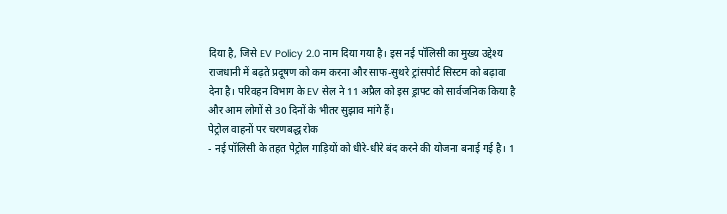दिया है, जिसे EV Policy 2.0 नाम दिया गया है। इस नई पॉलिसी का मुख्य उद्देश्य राजधानी में बढ़ते प्रदूषण को कम करना और साफ-सुथरे ट्रांसपोर्ट सिस्टम को बढ़ावा देना है। परिवहन विभाग के EV सेल ने 11 अप्रैल को इस ड्राफ्ट को सार्वजनिक किया है और आम लोगों से 30 दिनों के भीतर सुझाव मांगे हैं।
पेट्रोल वाहनों पर चरणबद्ध रोक
- नई पॉलिसी के तहत पेट्रोल गाड़ियों को धीरे-धीरे बंद करने की योजना बनाई गई है। 1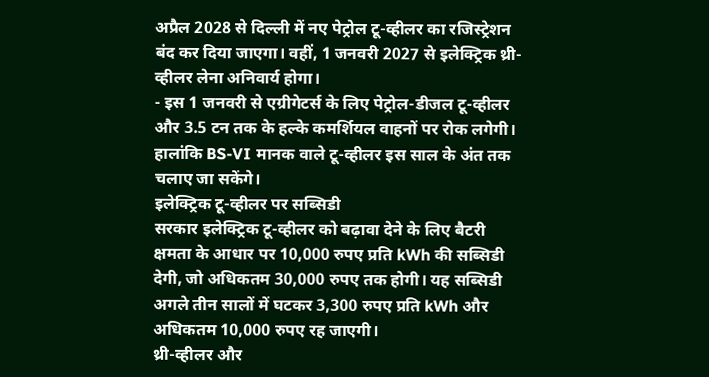अप्रैल 2028 से दिल्ली में नए पेट्रोल टू-व्हीलर का रजिस्ट्रेशन बंद कर दिया जाएगा। वहीं, 1 जनवरी 2027 से इलेक्ट्रिक थ्री-व्हीलर लेना अनिवार्य होगा।
- इस 1 जनवरी से एग्रीगेटर्स के लिए पेट्रोल-डीजल टू-व्हीलर और 3.5 टन तक के हल्के कमर्शियल वाहनों पर रोक लगेगी। हालांकि BS-VI मानक वाले टू-व्हीलर इस साल के अंत तक चलाए जा सकेंगे।
इलेक्ट्रिक टू-व्हीलर पर सब्सिडी
सरकार इलेक्ट्रिक टू-व्हीलर को बढ़ावा देने के लिए बैटरी क्षमता के आधार पर 10,000 रुपए प्रति kWh की सब्सिडी देगी, जो अधिकतम 30,000 रुपए तक होगी। यह सब्सिडी अगले तीन सालों में घटकर 3,300 रुपए प्रति kWh और अधिकतम 10,000 रुपए रह जाएगी।
थ्री-व्हीलर और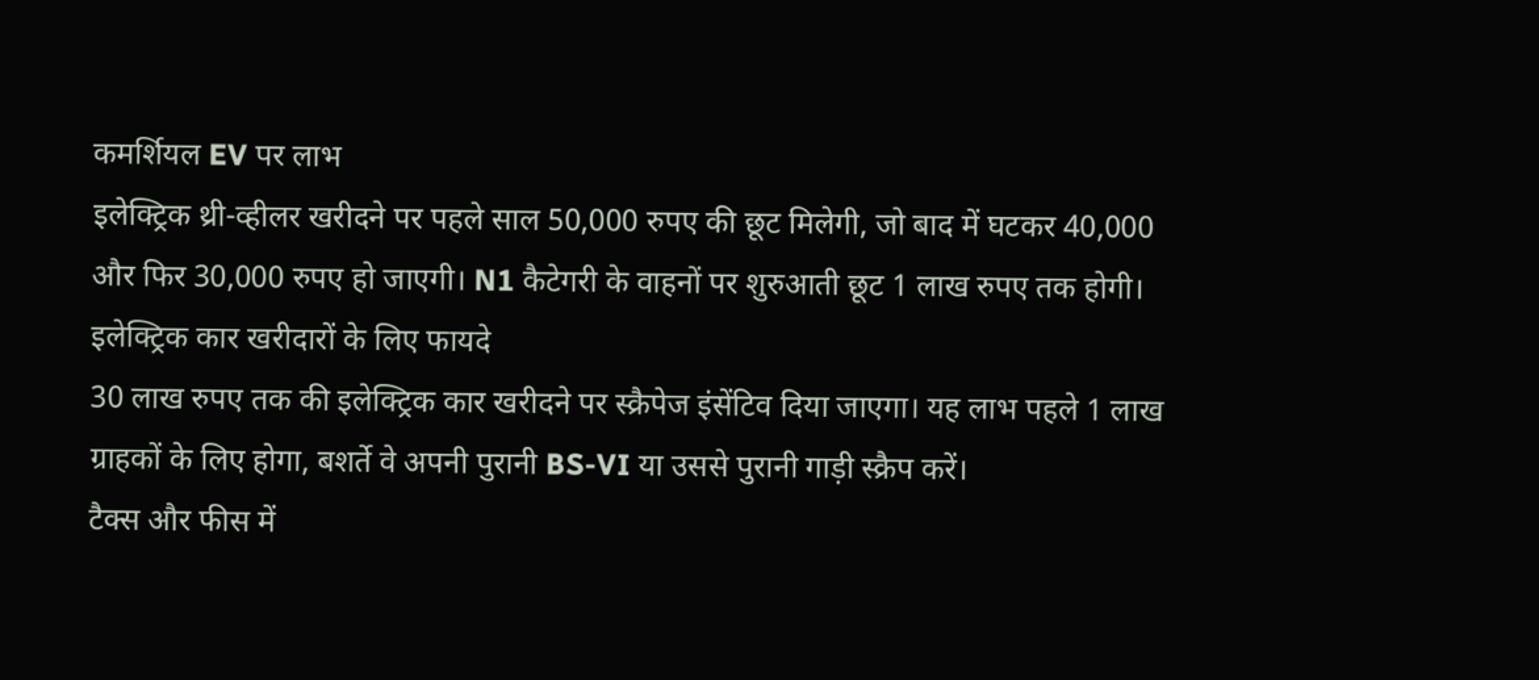कमर्शियल EV पर लाभ
इलेक्ट्रिक थ्री-व्हीलर खरीदने पर पहले साल 50,000 रुपए की छूट मिलेगी, जो बाद में घटकर 40,000 और फिर 30,000 रुपए हो जाएगी। N1 कैटेगरी के वाहनों पर शुरुआती छूट 1 लाख रुपए तक होगी।
इलेक्ट्रिक कार खरीदारों के लिए फायदे
30 लाख रुपए तक की इलेक्ट्रिक कार खरीदने पर स्क्रैपेज इंसेंटिव दिया जाएगा। यह लाभ पहले 1 लाख ग्राहकों के लिए होगा, बशर्ते वे अपनी पुरानी BS-VI या उससे पुरानी गाड़ी स्क्रैप करें।
टैक्स और फीस में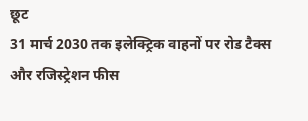छूट
31 मार्च 2030 तक इलेक्ट्रिक वाहनों पर रोड टैक्स और रजिस्ट्रेशन फीस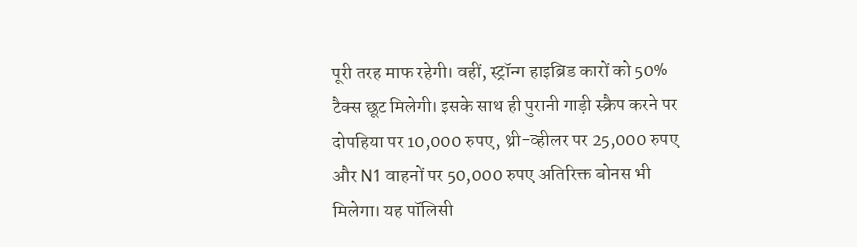पूरी तरह माफ रहेगी। वहीं, स्ट्रॉन्ग हाइब्रिड कारों को 50% टैक्स छूट मिलेगी। इसके साथ ही पुरानी गाड़ी स्क्रैप करने पर दोपहिया पर 10,000 रुपए, थ्री-व्हीलर पर 25,000 रुपए और N1 वाहनों पर 50,000 रुपए अतिरिक्त बोनस भी मिलेगा। यह पॉलिसी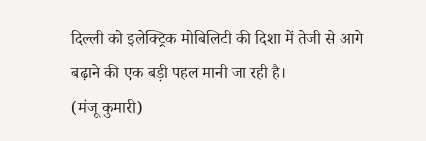दिल्ली को इलेक्ट्रिक मोबिलिटी की दिशा में तेजी से आगे बढ़ाने की एक बड़ी पहल मानी जा रही है।
(मंजू कुमारी)